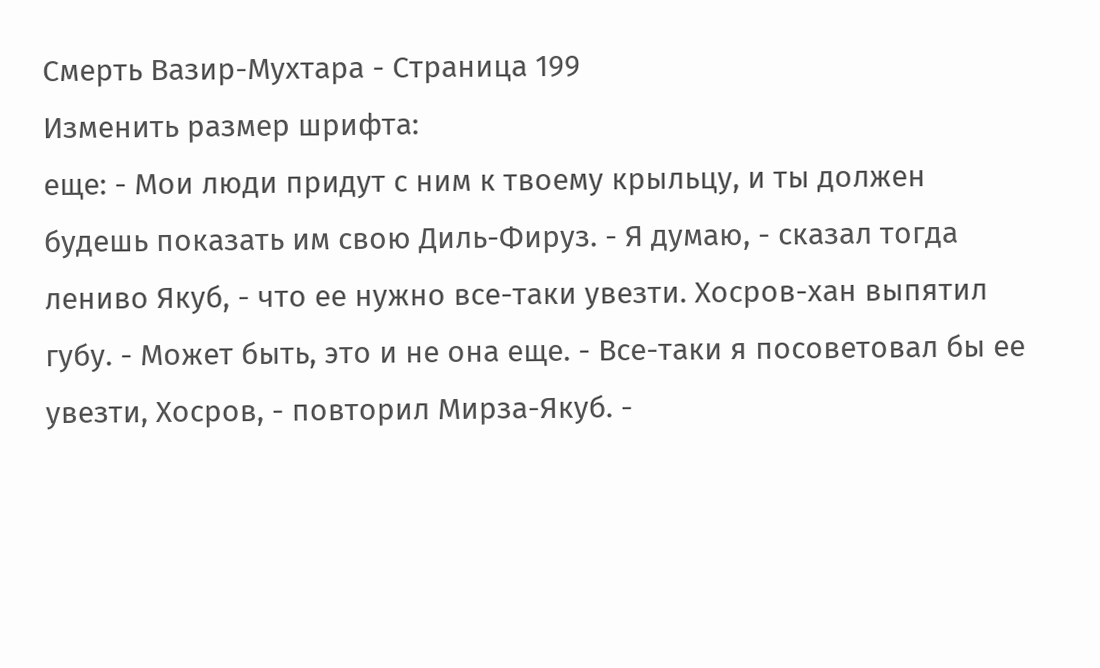Смерть Вазир-Мухтара - Страница 199
Изменить размер шрифта:
еще: - Мои люди придут с ним к твоему крыльцу, и ты должен будешь показать им свою Диль-Фируз. - Я думаю, - сказал тогда лениво Якуб, - что ее нужно все-таки увезти. Хосров-хан выпятил губу. - Может быть, это и не она еще. - Все-таки я посоветовал бы ее увезти, Хосров, - повторил Мирза-Якуб. -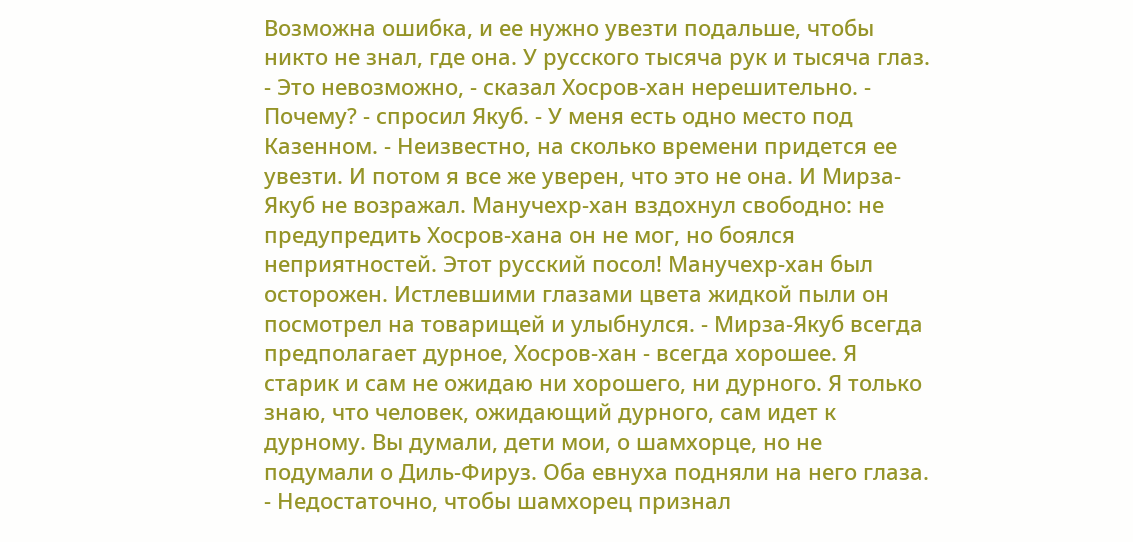Возможна ошибка, и ее нужно увезти подальше, чтобы никто не знал, где она. У русского тысяча рук и тысяча глаз. - Это невозможно, - сказал Хосров-хан нерешительно. - Почему? - спросил Якуб. - У меня есть одно место под Казенном. - Неизвестно, на сколько времени придется ее увезти. И потом я все же уверен, что это не она. И Мирза-Якуб не возражал. Манучехр-хан вздохнул свободно: не предупредить Хосров-хана он не мог, но боялся неприятностей. Этот русский посол! Манучехр-хан был осторожен. Истлевшими глазами цвета жидкой пыли он посмотрел на товарищей и улыбнулся. - Мирза-Якуб всегда предполагает дурное, Хосров-хан - всегда хорошее. Я старик и сам не ожидаю ни хорошего, ни дурного. Я только знаю, что человек, ожидающий дурного, сам идет к дурному. Вы думали, дети мои, о шамхорце, но не подумали о Диль-Фируз. Оба евнуха подняли на него глаза. - Недостаточно, чтобы шамхорец признал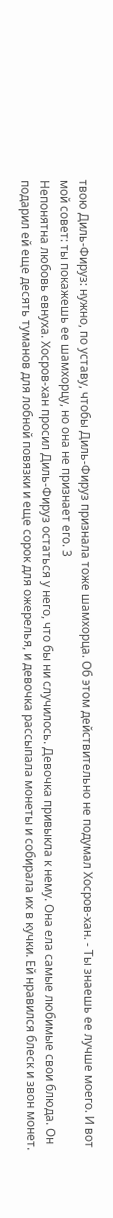твою Диль-Фируз: нужно, по уставу, чтобы Диль-Фируз признала тоже шамхорца. Об этом действительно не подумал Хосров-хан. - Ты знаешь ее лучше моего. И вот мой совет: ты покажешь ее шамхорцу, но она не признает его. 3
Непонятна любовь евнуха. Хосров-хан просил Диль-Фируз остаться у него, что бы ни случилось. Девочка привыкла к нему. Она ела самые любимые свои блюда. Он подарил ей еще десять туманов для лобной повязки и еще сорок для ожерелья, и девочка рассыпала монеты и собирала их в кучки. Ей нравился блеск и звон монет.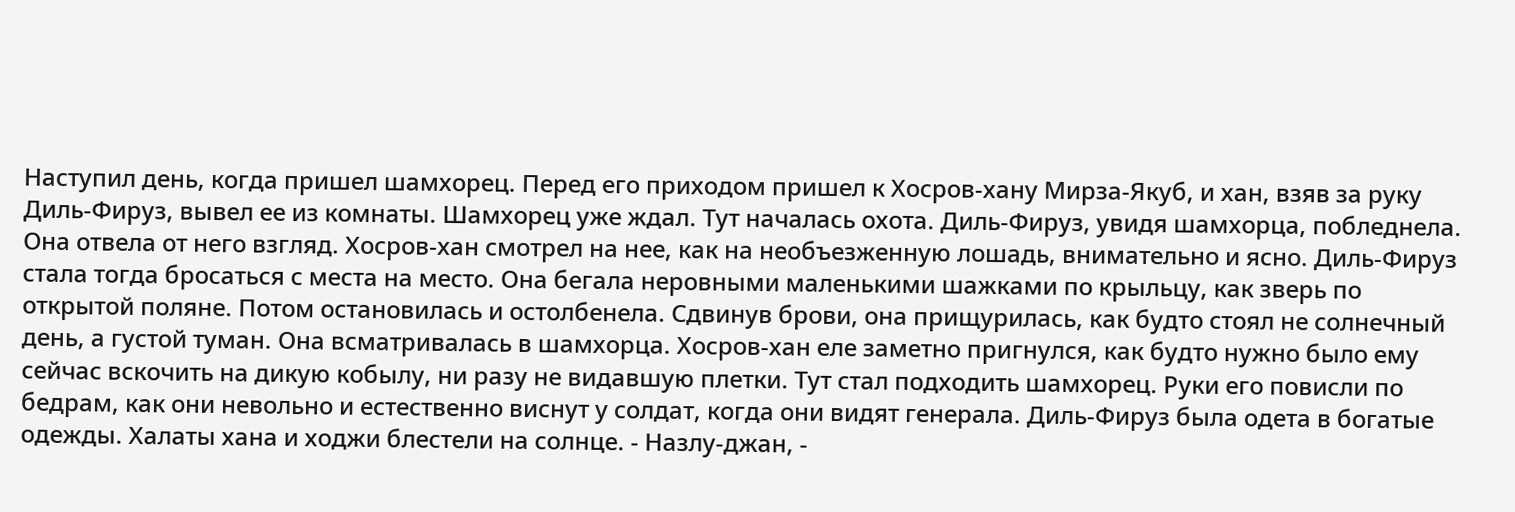Наступил день, когда пришел шамхорец. Перед его приходом пришел к Хосров-хану Мирза-Якуб, и хан, взяв за руку Диль-Фируз, вывел ее из комнаты. Шамхорец уже ждал. Тут началась охота. Диль-Фируз, увидя шамхорца, побледнела. Она отвела от него взгляд. Хосров-хан смотрел на нее, как на необъезженную лошадь, внимательно и ясно. Диль-Фируз стала тогда бросаться с места на место. Она бегала неровными маленькими шажками по крыльцу, как зверь по открытой поляне. Потом остановилась и остолбенела. Сдвинув брови, она прищурилась, как будто стоял не солнечный день, а густой туман. Она всматривалась в шамхорца. Хосров-хан еле заметно пригнулся, как будто нужно было ему сейчас вскочить на дикую кобылу, ни разу не видавшую плетки. Тут стал подходить шамхорец. Руки его повисли по бедрам, как они невольно и естественно виснут у солдат, когда они видят генерала. Диль-Фируз была одета в богатые одежды. Халаты хана и ходжи блестели на солнце. - Назлу-джан, -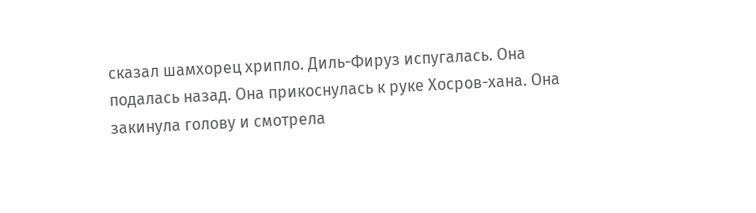сказал шамхорец хрипло. Диль-Фируз испугалась. Она подалась назад. Она прикоснулась к руке Хосров-хана. Она закинула голову и смотрела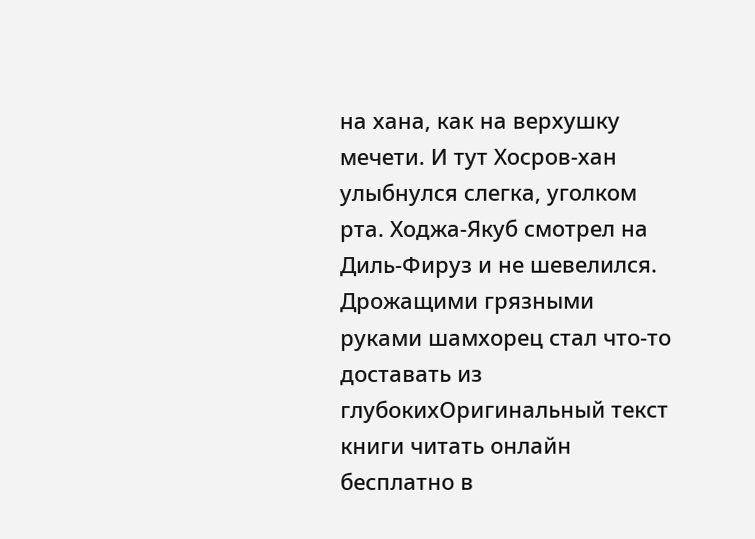на хана, как на верхушку мечети. И тут Хосров-хан улыбнулся слегка, уголком рта. Ходжа-Якуб смотрел на Диль-Фируз и не шевелился. Дрожащими грязными руками шамхорец стал что-то доставать из глубокихОригинальный текст книги читать онлайн бесплатно в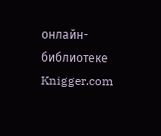онлайн-библиотеке Knigger.com